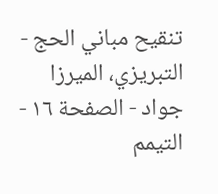تنقيح مباني الحج - التبريزي، الميرزا جواد - الصفحة ١٦ - التيمم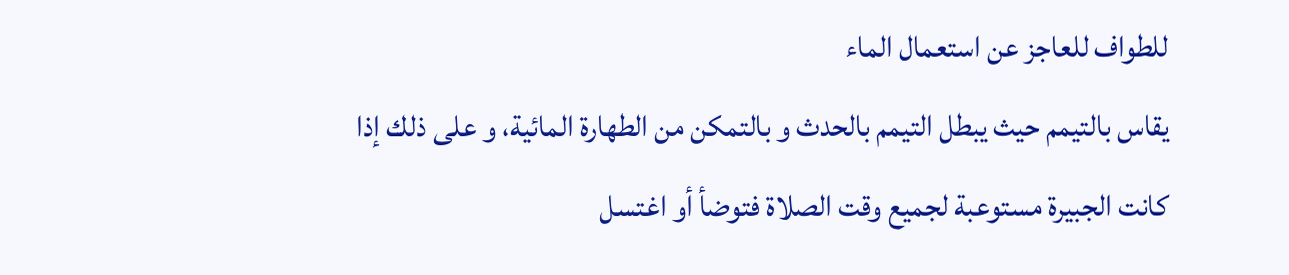للطواف للعاجز عن استعمال الماء
يقاس بالتيمم حيث يبطل التيمم بالحدث و بالتمكن من الطهارة المائية، و على ذلك إذا كانت الجبيرة مستوعبة لجميع وقت الصلاة فتوضأ أو اغتسل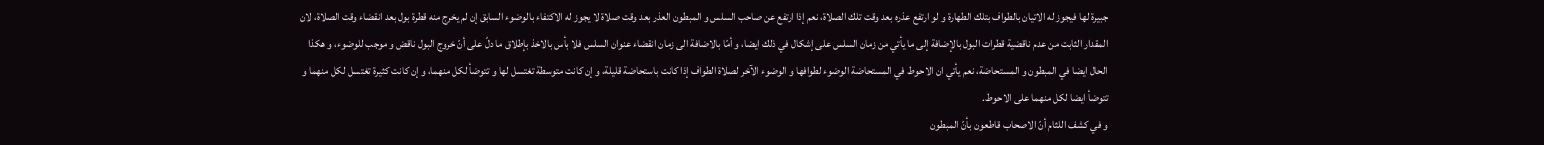جبيرة لها فيجوز له الاتيان بالطواف بتلك الطهارة و لو ارتفع عذره بعد وقت تلك الصلاة، نعم إذا ارتفع عن صاحب السلس و المبطون العذر بعد وقت صلاة لا يجوز له الاكتفاء بالوضوء السابق إن لم يخرج منه قطرة بول بعد انقضاء وقت الصلاة، لان المقدار الثابت من عدم ناقضية قطرات البول بالإضافة إلى ما يأتي من زمان السلس على إشكال في ذلك ايضا، و أمّا بالاضافة الى زمان انقضاء عنوان السلس فلا بأس بالاخذ بإطلاق ما دلّ على أنّ خروج البول ناقض و موجب للوضوء، و هكذا الحال ايضا في المبطون و المستحاضة، نعم يأتي ان الاحوط في المستحاضة الوضوء لطوافها و الوضوء الآخر لصلاة الطواف إذا كانت باستحاضة قليلة، و إن كانت متوسطة تغتسل لها و تتوضأ لكل منهما، و إن كانت كثيرة تغتسل لكل منهما و تتوضأ ايضا لكل منهما على الاحوط.
و في كشف اللثام أنّ الاصحاب قاطعون بأنّ المبطون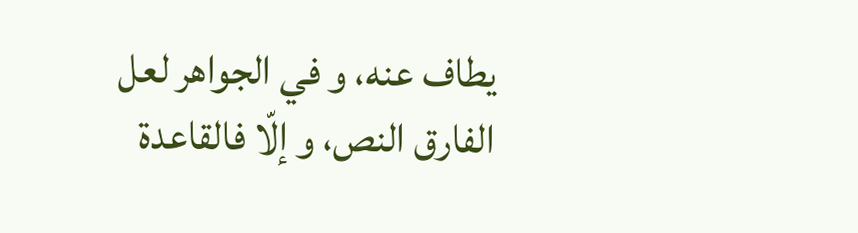يطاف عنه، و في الجواهر لعل الفارق النص، و إلّا فالقاعدة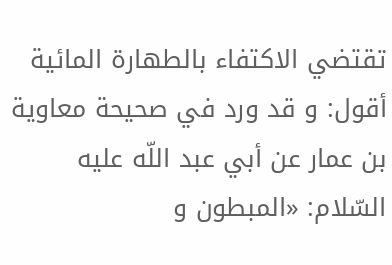تقتضي الاكتفاء بالطهارة المائية أقول: و قد ورد في صحيحة معاوية بن عمار عن أبي عبد اللّه عليه السّلام: «المبطون و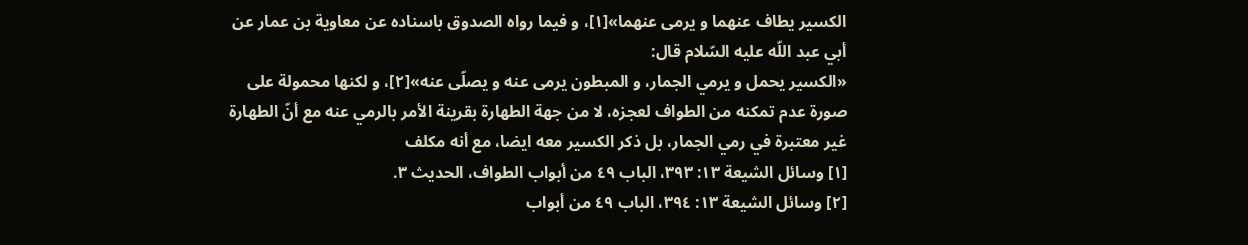الكسير يطاف عنهما و يرمى عنهما»[١]، و فيما رواه الصدوق باسناده عن معاوية بن عمار عن أبي عبد اللّه عليه السّلام قال:
«الكسير يحمل و يرمي الجمار، و المبطون يرمى عنه و يصلّى عنه»[٢]، و لكنها محمولة على صورة عدم تمكنه من الطواف لعجزه، لا من جهة الطهارة بقرينة الأمر بالرمي عنه مع أنّ الطهارة غير معتبرة في رمي الجمار، بل ذكر الكسير معه ايضا، مع أنه مكلف
[١] وسائل الشيعة ١٣: ٣٩٣، الباب ٤٩ من أبواب الطواف، الحديث ٣.
[٢] وسائل الشيعة ١٣: ٣٩٤، الباب ٤٩ من أبواب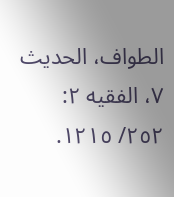الطواف، الحديث ٧، الفقيه ٢: ٢٥٢/ ١٢١٥.